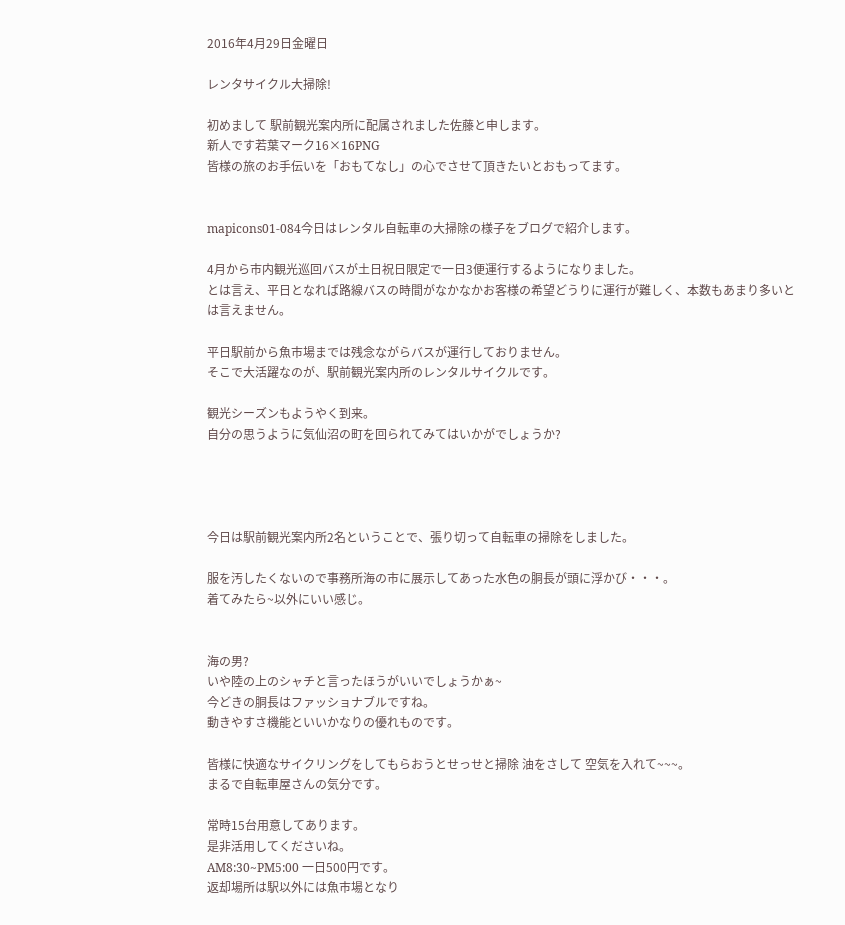2016年4月29日金曜日

レンタサイクル大掃除!

初めまして 駅前観光案内所に配属されました佐藤と申します。
新人です若葉マーク16×16PNG
皆様の旅のお手伝いを「おもてなし」の心でさせて頂きたいとおもってます。


mapicons01-084今日はレンタル自転車の大掃除の様子をブログで紹介します。

4月から市内観光巡回バスが土日祝日限定で一日3便運行するようになりました。
とは言え、平日となれば路線バスの時間がなかなかお客様の希望どうりに運行が難しく、本数もあまり多いとは言えません。

平日駅前から魚市場までは残念ながらバスが運行しておりません。
そこで大活躍なのが、駅前観光案内所のレンタルサイクルです。

観光シーズンもようやく到来。
自分の思うように気仙沼の町を回られてみてはいかがでしょうか?




今日は駅前観光案内所2名ということで、張り切って自転車の掃除をしました。

服を汚したくないので事務所海の市に展示してあった水色の胴長が頭に浮かび・・・。
着てみたら~以外にいい感じ。


海の男?
いや陸の上のシャチと言ったほうがいいでしょうかぁ~
今どきの胴長はファッショナブルですね。
動きやすさ機能といいかなりの優れものです。

皆様に快適なサイクリングをしてもらおうとせっせと掃除 油をさして 空気を入れて~~~。
まるで自転車屋さんの気分です。

常時15台用意してあります。
是非活用してくださいね。
AM8:30~PM5:00 一日500円です。
返却場所は駅以外には魚市場となり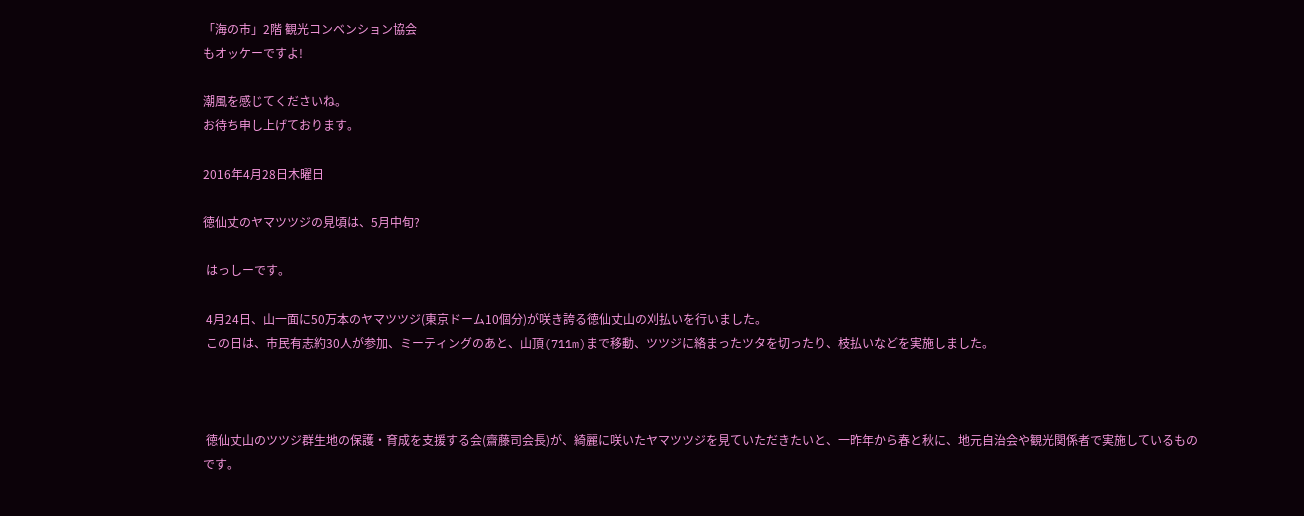「海の市」2階 観光コンベンション協会
もオッケーですよ!

潮風を感じてくださいね。
お待ち申し上げております。

2016年4月28日木曜日

徳仙丈のヤマツツジの見頃は、5月中旬?

 はっしーです。

 4月24日、山一面に50万本のヤマツツジ(東京ドーム10個分)が咲き誇る徳仙丈山の刈払いを行いました。
 この日は、市民有志約30人が参加、ミーティングのあと、山頂(711m)まで移動、ツツジに絡まったツタを切ったり、枝払いなどを実施しました。



 徳仙丈山のツツジ群生地の保護・育成を支援する会(齋藤司会長)が、綺麗に咲いたヤマツツジを見ていただきたいと、一昨年から春と秋に、地元自治会や観光関係者で実施しているものです。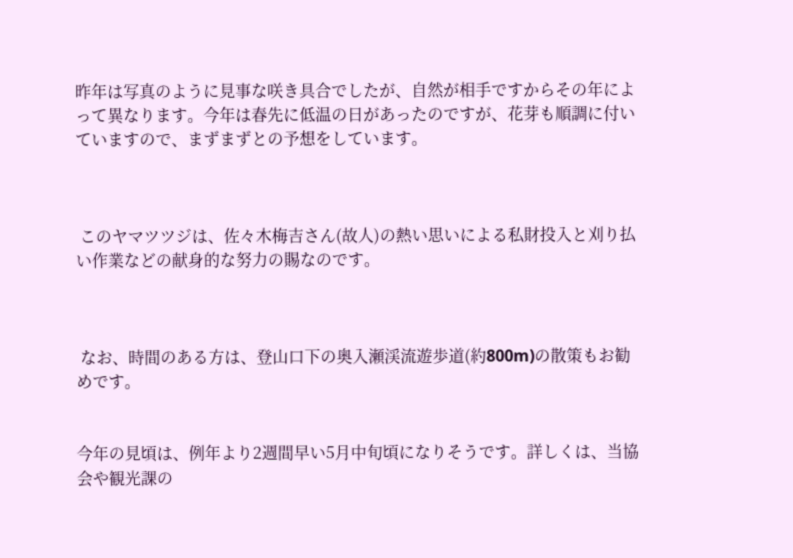昨年は写真のように見事な咲き具合でしたが、自然が相手ですからその年によって異なります。今年は春先に低温の日があったのですが、花芽も順調に付いていますので、まずまずとの予想をしています。



 このヤマツツジは、佐々木梅吉さん(故人)の熱い思いによる私財投入と刈り払い作業などの献身的な努力の賜なのです。



 なお、時間のある方は、登山口下の奥入瀬渓流遊歩道(約800m)の散策もお勧めです。


今年の見頃は、例年より2週間早い5月中旬頃になりそうです。詳しくは、当協会や観光課の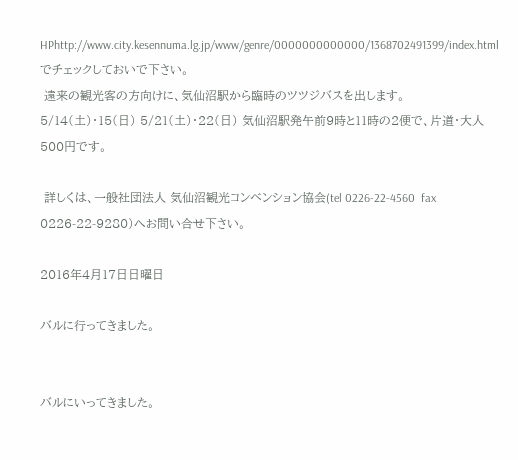HPhttp://www.city.kesennuma.lg.jp/www/genre/0000000000000/1368702491399/index.htmlでチェックしておいで下さい。
 遠来の観光客の方向けに、気仙沼駅から臨時のツツジバスを出します。
5/14(土)・15(日) 5/21(土)・22(日) 気仙沼駅発午前9時と11時の2便で、片道・大人500円です。

 詳しくは、一般社団法人 気仙沼観光コンベンション協会(tel 0226-22-4560  fax 0226-22-9280)へお問い合せ下さい。

2016年4月17日日曜日

バルに行ってきました。


バルにいってきました。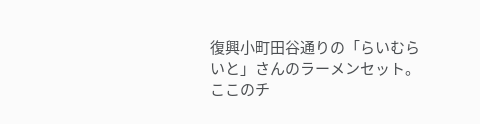復興小町田谷通りの「らいむらいと」さんのラーメンセット。
ここのチ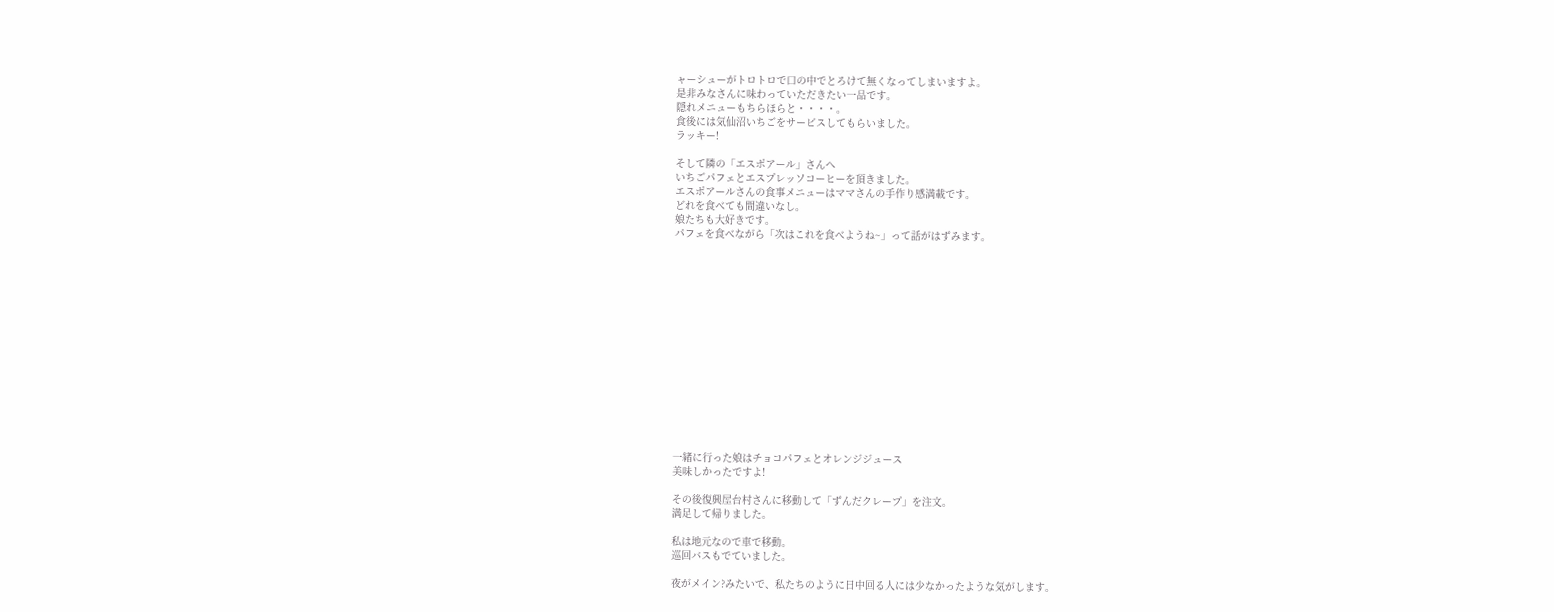ャーシューがトロトロで口の中でとろけて無くなってしまいますよ。
是非みなさんに味わっていただきたい一品です。
隠れメニューもちらほらと・・・・。
食後には気仙沼いちごをサービスしてもらいました。
ラッキー!

そして隣の「エスポアール」さんへ
いちごパフェとエスプレッソコーヒーを頂きました。
エスポアールさんの食事メニューはママさんの手作り感満載です。
どれを食べても間違いなし。
娘たちも大好きです。
パフェを食べながら「次はこれを食べようね~」って話がはずみます。















一緒に行った娘はチョコパフェとオレンジジュース
美味しかったですよ!

その後復興屋台村さんに移動して「ずんだクレープ」を注文。
満足して帰りました。

私は地元なので車で移動。
巡回バスもでていました。

夜がメイン?みたいで、私たちのように日中回る人には少なかったような気がします。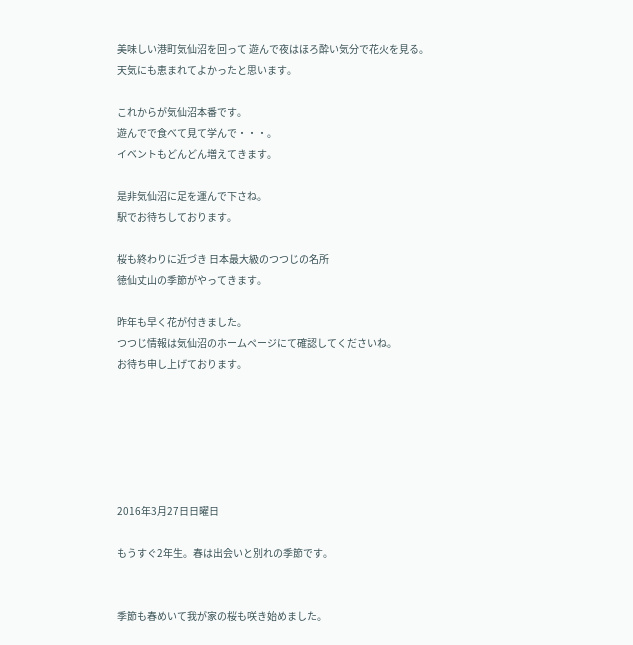美味しい港町気仙沼を回って 遊んで夜はほろ酔い気分で花火を見る。
天気にも恵まれてよかったと思います。

これからが気仙沼本番です。
遊んでで食べて見て学んで・・・。
イベントもどんどん増えてきます。

是非気仙沼に足を運んで下さね。
駅でお待ちしております。

桜も終わりに近づき 日本最大級のつつじの名所
徳仙丈山の季節がやってきます。

昨年も早く花が付きました。
つつじ情報は気仙沼のホームページにて確認してくださいね。
お待ち申し上げております。






2016年3月27日日曜日

もうすぐ2年生。春は出会いと別れの季節です。


季節も春めいて我が家の桜も咲き始めました。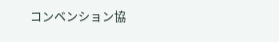コンベンション協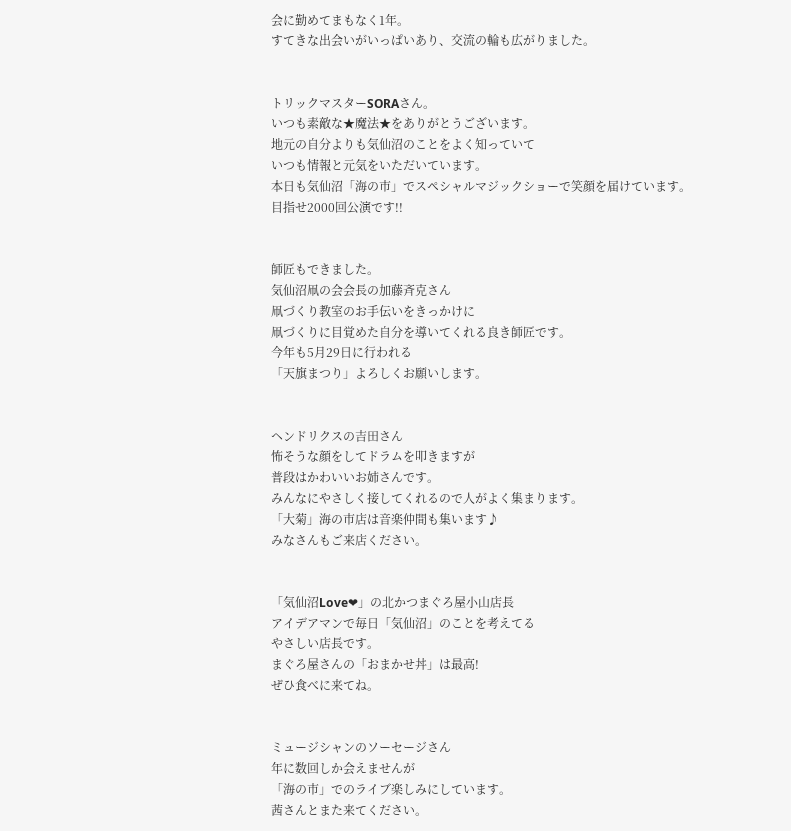会に勤めてまもなく1年。
すてきな出会いがいっぱいあり、交流の輪も広がりました。


トリックマスターSORAさん。
いつも素敵な★魔法★をありがとうございます。
地元の自分よりも気仙沼のことをよく知っていて
いつも情報と元気をいただいています。
本日も気仙沼「海の市」でスペシャルマジックショーで笑顔を届けています。
目指せ2000回公演です!!


師匠もできました。
気仙沼凧の会会長の加藤斉克さん
凧づくり教室のお手伝いをきっかけに
凧づくりに目覚めた自分を導いてくれる良き師匠です。
今年も5月29日に行われる
「天旗まつり」よろしくお願いします。


ヘンドリクスの吉田さん
怖そうな顔をしてドラムを叩きますが
普段はかわいいお姉さんです。
みんなにやさしく接してくれるので人がよく集まります。
「大菊」海の市店は音楽仲間も集います♪
みなさんもご来店ください。


「気仙沼Love❤」の北かつまぐろ屋小山店長
アイデアマンで毎日「気仙沼」のことを考えてる
やさしい店長です。
まぐろ屋さんの「おまかせ丼」は最高!
ぜひ食べに来てね。


ミュージシャンのソーセージさん
年に数回しか会えませんが
「海の市」でのライブ楽しみにしています。
茜さんとまた来てください。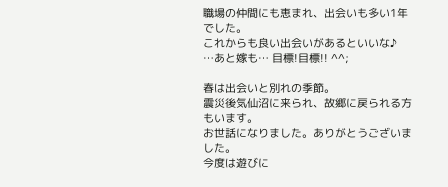職場の仲間にも恵まれ、出会いも多い1年でした。
これからも良い出会いがあるといいな♪
…あと嫁も… 目標!目標!! ^^;

春は出会いと別れの季節。
震災後気仙沼に来られ、故郷に戻られる方もいます。
お世話になりました。ありがとうございました。
今度は遊びに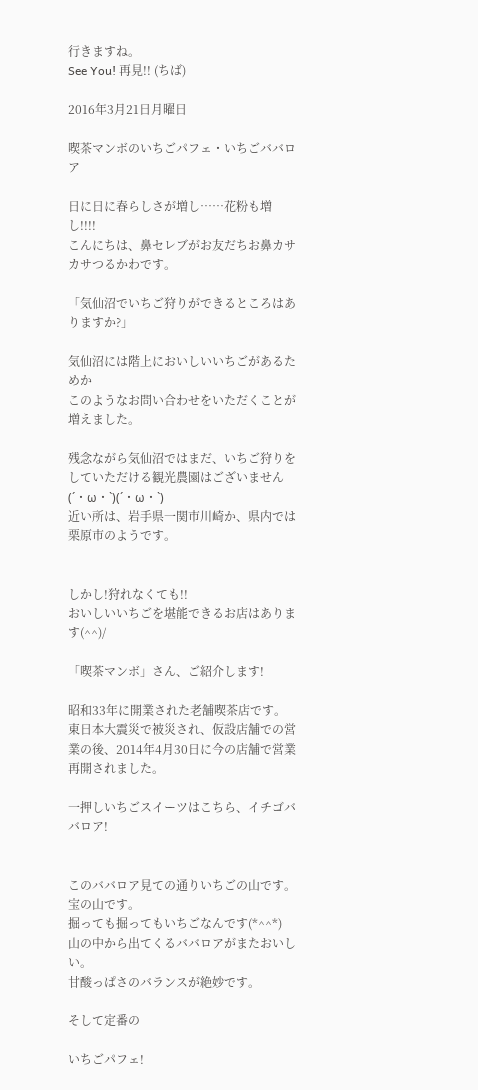行きますね。
See You! 再見!! (ちば)

2016年3月21日月曜日

喫茶マンボのいちごパフェ・いちごババロア

日に日に春らしさが増し……花粉も増し!!!!
こんにちは、鼻セレブがお友だちお鼻カサカサつるかわです。

「気仙沼でいちご狩りができるところはありますか?」

気仙沼には階上においしいいちごがあるためか
このようなお問い合わせをいただくことが増えました。

残念ながら気仙沼ではまだ、いちご狩りをしていただける観光農園はございません(´・ω・`)(´・ω・`)
近い所は、岩手県一関市川崎か、県内では栗原市のようです。


しかし!狩れなくても!!
おいしいいちごを堪能できるお店はあります(^^)/

「喫茶マンボ」さん、ご紹介します!

昭和33年に開業された老舗喫茶店です。
東日本大震災で被災され、仮設店舗での営業の後、2014年4月30日に今の店舗で営業再開されました。

一押しいちごスイーツはこちら、イチゴババロア!


このババロア見ての通りいちごの山です。宝の山です。
掘っても掘ってもいちごなんです(*^^*)
山の中から出てくるババロアがまたおいしい。
甘酸っぱさのバランスが絶妙です。

そして定番の

いちごパフェ!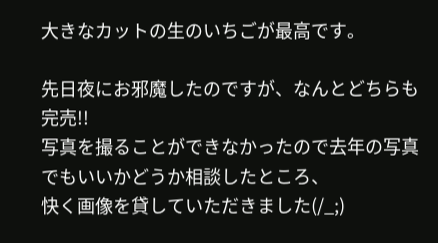大きなカットの生のいちごが最高です。

先日夜にお邪魔したのですが、なんとどちらも完売!!
写真を撮ることができなかったので去年の写真でもいいかどうか相談したところ、
快く画像を貸していただきました(/_;)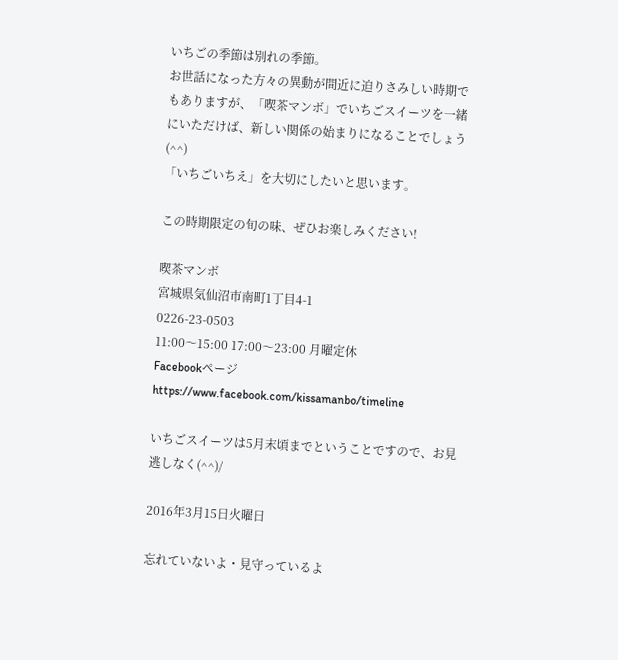いちごの季節は別れの季節。
お世話になった方々の異動が間近に迫りさみしい時期でもありますが、「喫茶マンボ」でいちごスイーツを一緒にいただけば、新しい関係の始まりになることでしょう(^^)
「いちごいちえ」を大切にしたいと思います。

この時期限定の旬の味、ぜひお楽しみください!

喫茶マンボ
宮城県気仙沼市南町1丁目4-1
0226-23-0503
11:00〜15:00 17:00〜23:00 月曜定休
Facebookページ
https://www.facebook.com/kissamanbo/timeline

いちごスイーツは5月末頃までということですので、お見逃しなく(^^)/

2016年3月15日火曜日

忘れていないよ・見守っているよ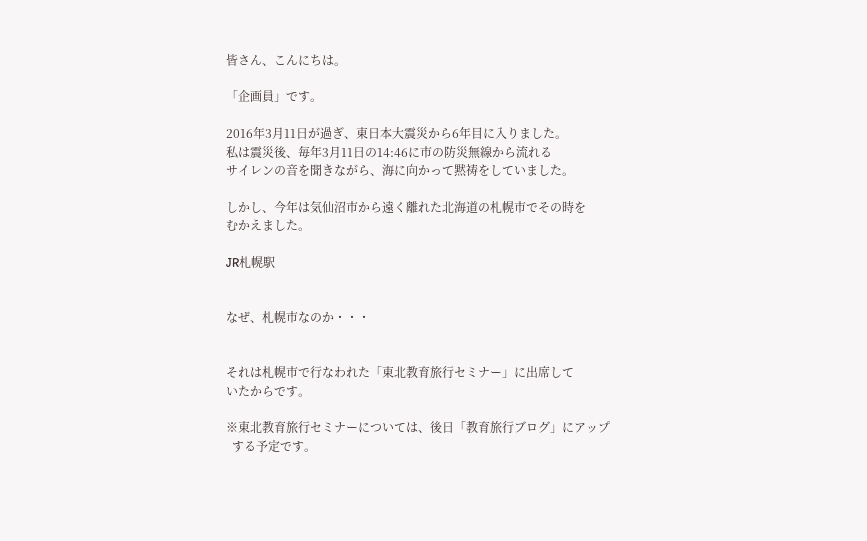皆さん、こんにちは。

「企画員」です。

2016年3月11日が過ぎ、東日本大震災から6年目に入りました。
私は震災後、毎年3月11日の14:46に市の防災無線から流れる
サイレンの音を聞きながら、海に向かって黙祷をしていました。

しかし、今年は気仙沼市から遠く離れた北海道の札幌市でその時を
むかえました。

JR札幌駅


なぜ、札幌市なのか・・・


それは札幌市で行なわれた「東北教育旅行セミナー」に出席して
いたからです。

※東北教育旅行セミナーについては、後日「教育旅行ブログ」にアップ
  する予定です。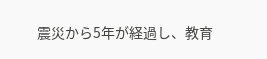震災から5年が経過し、教育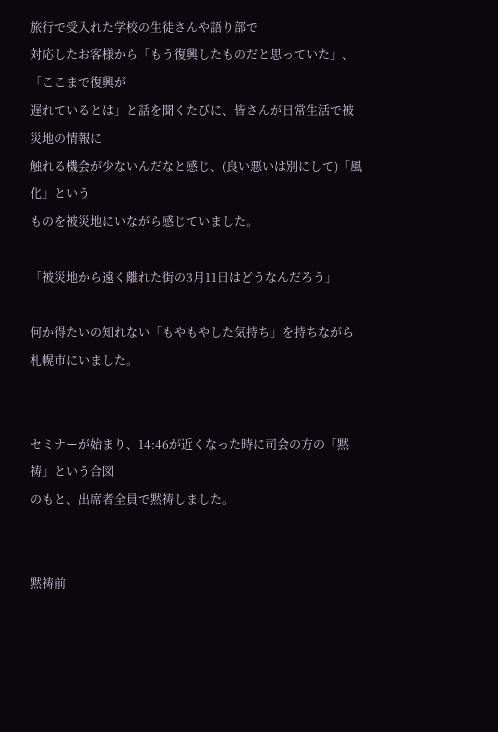旅行で受入れた学校の生徒さんや語り部で
対応したお客様から「もう復興したものだと思っていた」、「ここまで復興が
遅れているとは」と話を聞くたびに、皆さんが日常生活で被災地の情報に
触れる機会が少ないんだなと感じ、(良い悪いは別にして)「風化」という
ものを被災地にいながら感じていました。

「被災地から遠く離れた街の3月11日はどうなんだろう」

何か得たいの知れない「もやもやした気持ち」を持ちながら札幌市にいました。


セミナーが始まり、14:46が近くなった時に司会の方の「黙祷」という合図
のもと、出席者全員で黙祷しました。


黙祷前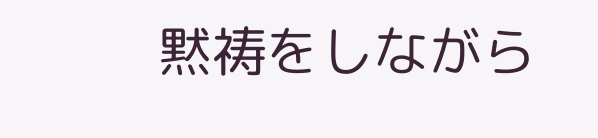黙祷をしながら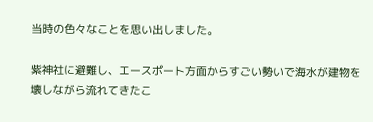当時の色々なことを思い出しました。

紫神社に避難し、エースポート方面からすごい勢いで海水が建物を
壊しながら流れてきたこ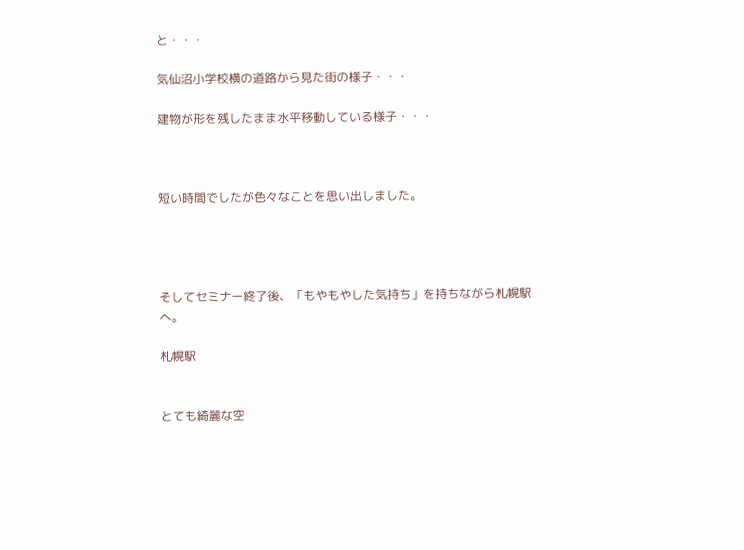と・・・

気仙沼小学校横の道路から見た街の様子・・・

建物が形を残したまま水平移動している様子・・・



短い時間でしたが色々なことを思い出しました。




そしてセミナー終了後、「もやもやした気持ち」を持ちながら札幌駅へ。

札幌駅


とても綺麗な空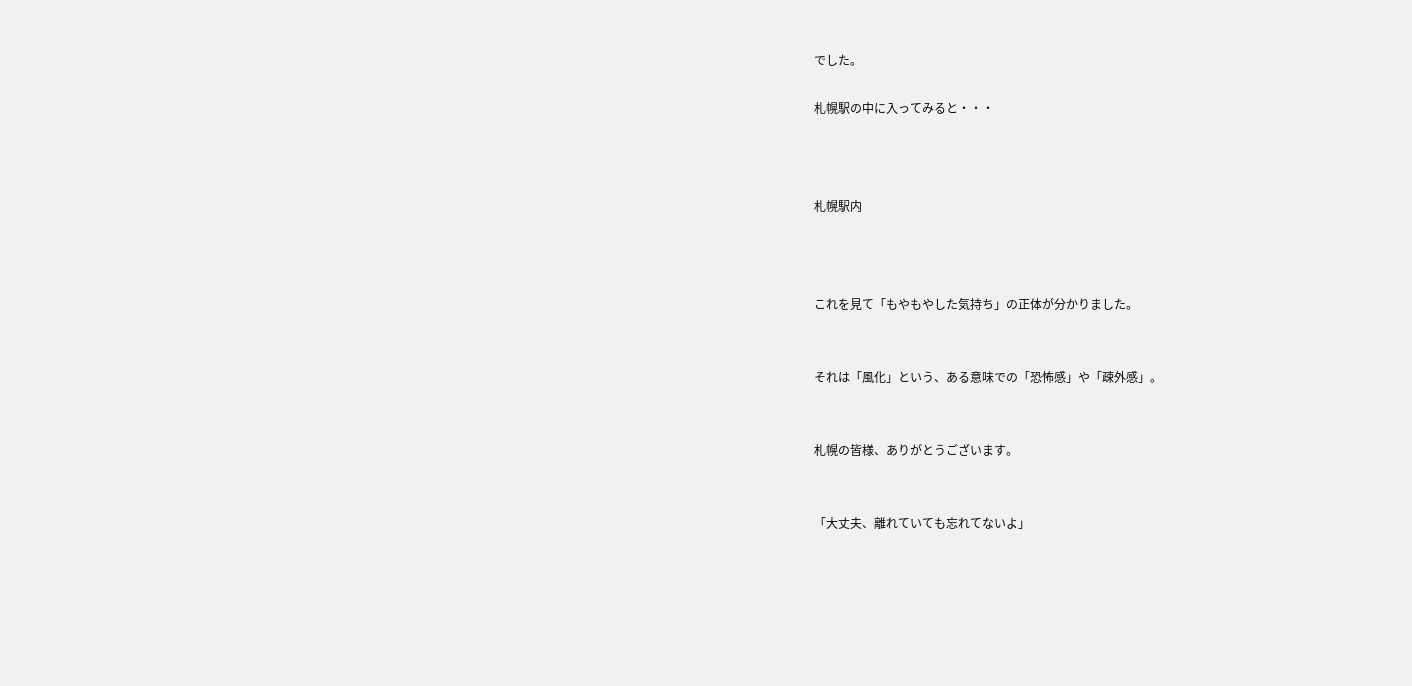でした。

札幌駅の中に入ってみると・・・



札幌駅内



これを見て「もやもやした気持ち」の正体が分かりました。


それは「風化」という、ある意味での「恐怖感」や「疎外感」。


札幌の皆様、ありがとうございます。


「大丈夫、離れていても忘れてないよ」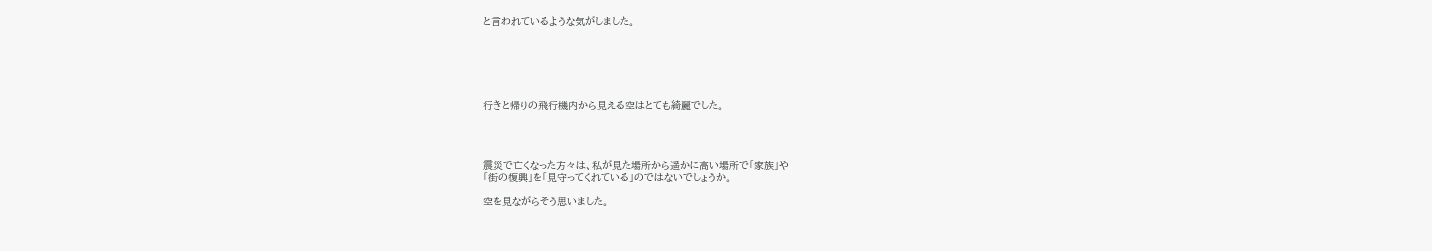と言われているような気がしました。






行きと帰りの飛行機内から見える空はとても綺麗でした。




震災で亡くなった方々は、私が見た場所から遥かに高い場所で「家族」や
「街の復興」を「見守ってくれている」のではないでしょうか。

空を見ながらそう思いました。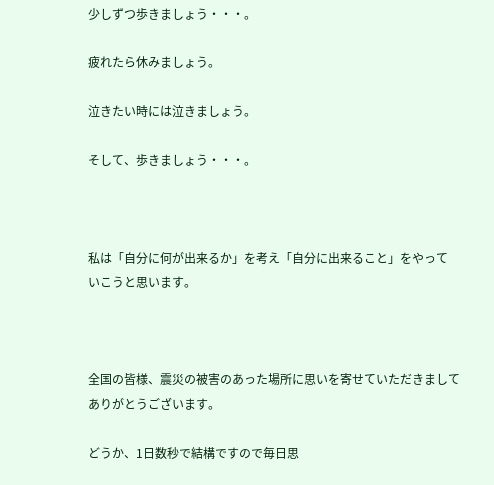少しずつ歩きましょう・・・。

疲れたら休みましょう。

泣きたい時には泣きましょう。

そして、歩きましょう・・・。



私は「自分に何が出来るか」を考え「自分に出来ること」をやって
いこうと思います。



全国の皆様、震災の被害のあった場所に思いを寄せていただきまして
ありがとうございます。

どうか、1日数秒で結構ですので毎日思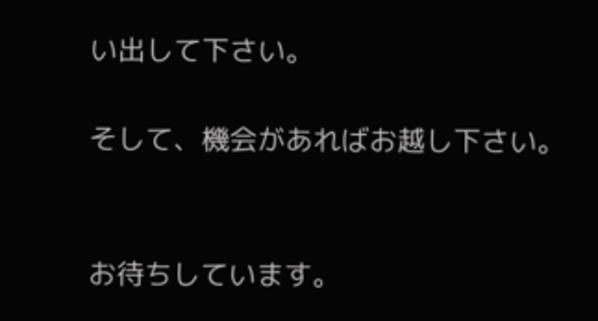い出して下さい。

そして、機会があればお越し下さい。


お待ちしています。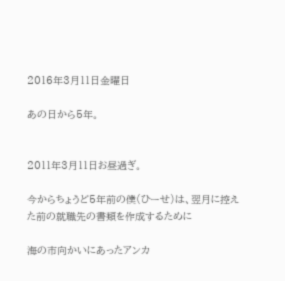2016年3月11日金曜日

あの日から5年。


2011年3月11日お昼過ぎ。

今からちょうど5年前の僕(ひーせ)は、翌月に控えた前の就職先の書類を作成するために

海の市向かいにあったアンカ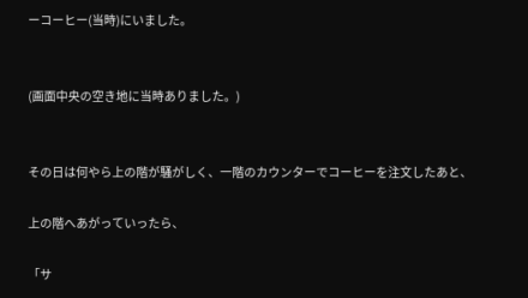ーコーヒー(当時)にいました。


(画面中央の空き地に当時ありました。)


その日は何やら上の階が騒がしく、一階のカウンターでコーヒーを注文したあと、

上の階へあがっていったら、

「サ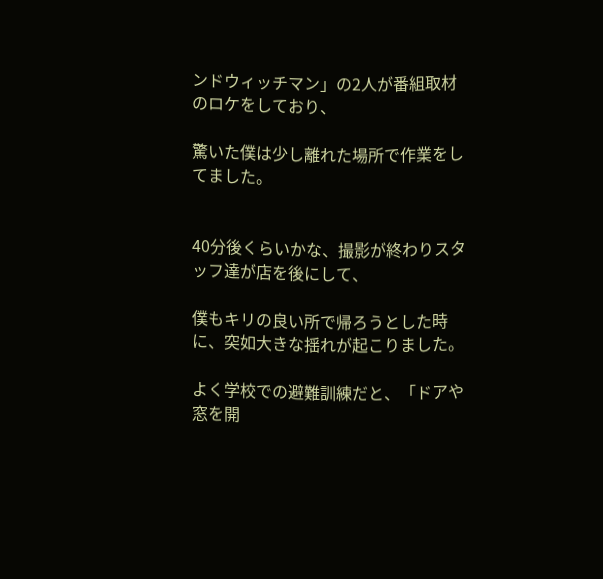ンドウィッチマン」の2人が番組取材のロケをしており、

驚いた僕は少し離れた場所で作業をしてました。


40分後くらいかな、撮影が終わりスタッフ達が店を後にして、

僕もキリの良い所で帰ろうとした時に、突如大きな揺れが起こりました。

よく学校での避難訓練だと、「ドアや窓を開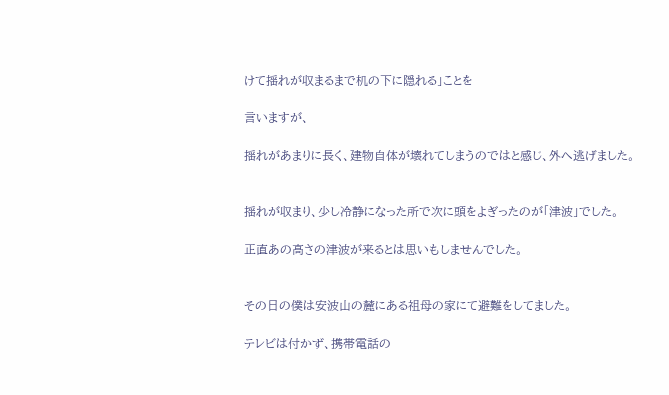けて揺れが収まるまで机の下に隠れる」ことを

言いますが、

揺れがあまりに長く、建物自体が壊れてしまうのではと感じ、外へ逃げました。


揺れが収まり、少し冷静になった所で次に頭をよぎったのが「津波」でした。

正直あの高さの津波が来るとは思いもしませんでした。


その日の僕は安波山の麓にある祖母の家にて避難をしてました。

テレビは付かず、携帯電話の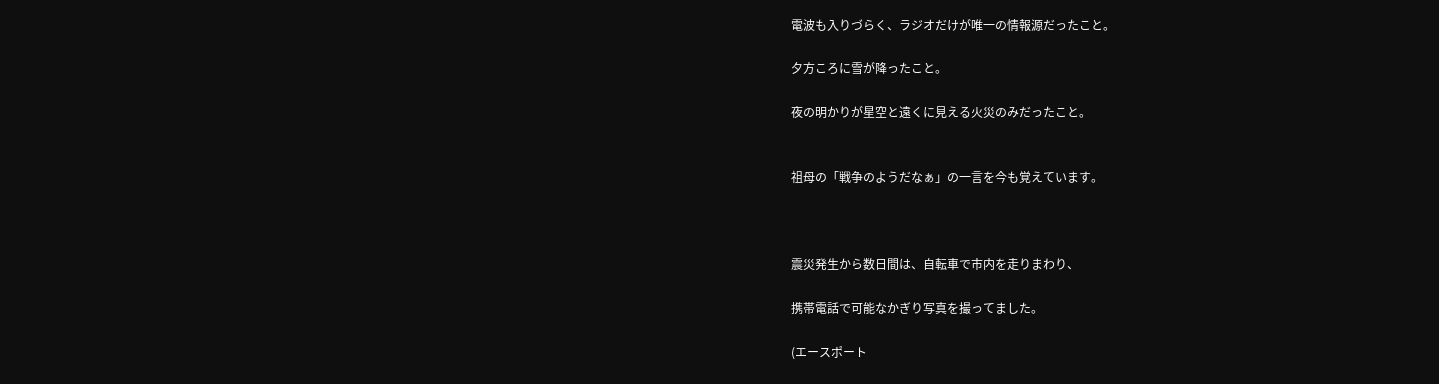電波も入りづらく、ラジオだけが唯一の情報源だったこと。

夕方ころに雪が降ったこと。

夜の明かりが星空と遠くに見える火災のみだったこと。


祖母の「戦争のようだなぁ」の一言を今も覚えています。



震災発生から数日間は、自転車で市内を走りまわり、

携帯電話で可能なかぎり写真を撮ってました。

(エースポート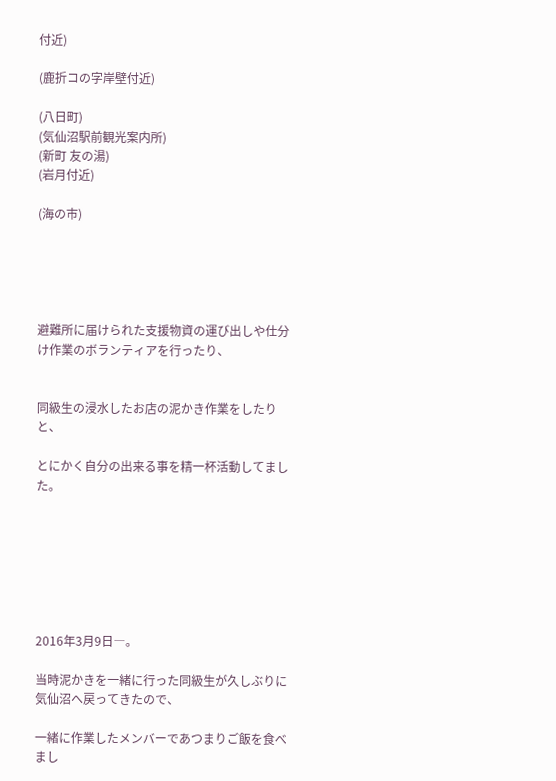付近)

(鹿折コの字岸壁付近)

(八日町)
(気仙沼駅前観光案内所)
(新町 友の湯)
(岩月付近)

(海の市)





避難所に届けられた支援物資の運び出しや仕分け作業のボランティアを行ったり、


同級生の浸水したお店の泥かき作業をしたりと、

とにかく自分の出来る事を精一杯活動してました。







2016年3月9日―。

当時泥かきを一緒に行った同級生が久しぶりに気仙沼へ戻ってきたので、

一緒に作業したメンバーであつまりご飯を食べまし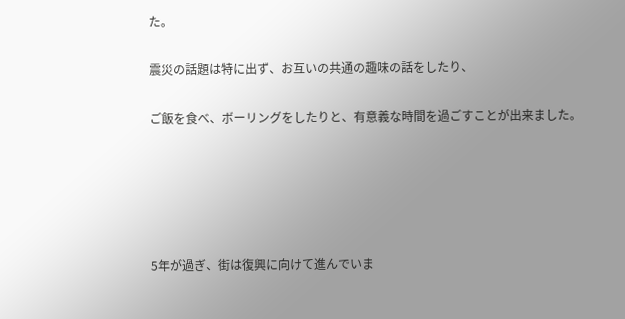た。

震災の話題は特に出ず、お互いの共通の趣味の話をしたり、

ご飯を食べ、ボーリングをしたりと、有意義な時間を過ごすことが出来ました。





5年が過ぎ、街は復興に向けて進んでいま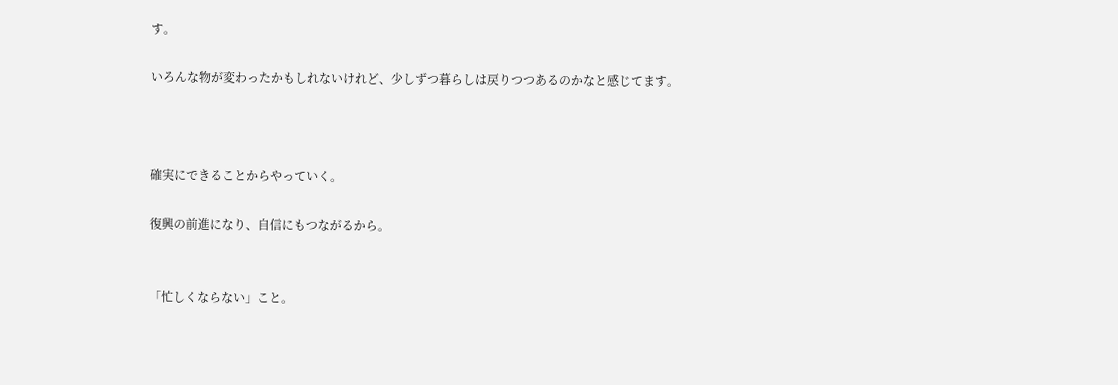す。

いろんな物が変わったかもしれないけれど、少しずつ暮らしは戻りつつあるのかなと感じてます。



確実にできることからやっていく。

復興の前進になり、自信にもつながるから。


「忙しくならない」こと。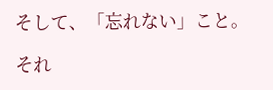そして、「忘れない」こと。

それ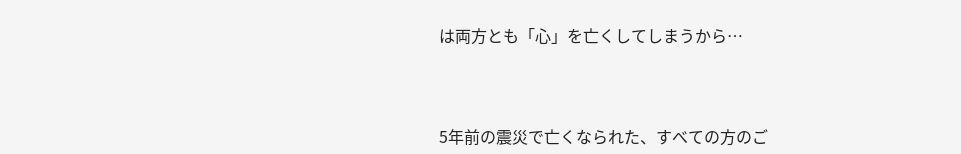は両方とも「心」を亡くしてしまうから…



5年前の震災で亡くなられた、すべての方のご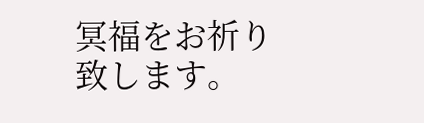冥福をお祈り致します。